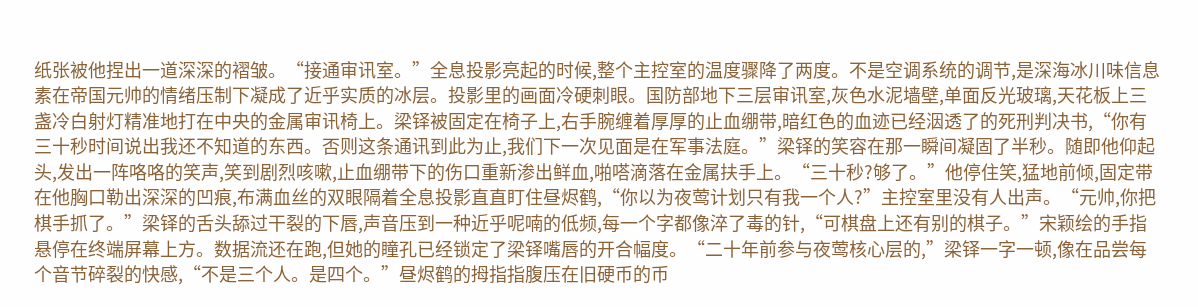纸张被他捏出一道深深的褶皱。“接通审讯室。”全息投影亮起的时候,整个主控室的温度骤降了两度。不是空调系统的调节,是深海冰川味信息素在帝国元帅的情绪压制下凝成了近乎实质的冰层。投影里的画面冷硬刺眼。国防部地下三层审讯室,灰色水泥墙壁,单面反光玻璃,天花板上三盏冷白射灯精准地打在中央的金属审讯椅上。梁铎被固定在椅子上,右手腕缠着厚厚的止血绷带,暗红色的血迹已经洇透了的死刑判决书,“你有三十秒时间说出我还不知道的东西。否则这条通讯到此为止,我们下一次见面是在军事法庭。”梁铎的笑容在那一瞬间凝固了半秒。随即他仰起头,发出一阵咯咯的笑声,笑到剧烈咳嗽,止血绷带下的伤口重新渗出鲜血,啪嗒滴落在金属扶手上。“三十秒?够了。”他停住笑,猛地前倾,固定带在他胸口勒出深深的凹痕,布满血丝的双眼隔着全息投影直直盯住昼烬鹤,“你以为夜莺计划只有我一个人?”主控室里没有人出声。“元帅,你把棋手抓了。”梁铎的舌头舔过干裂的下唇,声音压到一种近乎呢喃的低频,每一个字都像淬了毒的针,“可棋盘上还有别的棋子。”宋颖绘的手指悬停在终端屏幕上方。数据流还在跑,但她的瞳孔已经锁定了梁铎嘴唇的开合幅度。“二十年前参与夜莺核心层的,”梁铎一字一顿,像在品尝每个音节碎裂的快感,“不是三个人。是四个。”昼烬鹤的拇指指腹压在旧硬币的币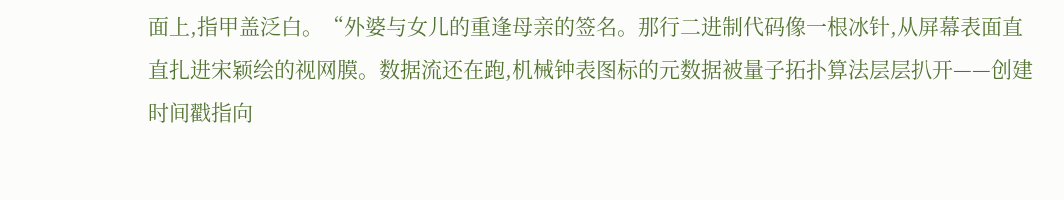面上,指甲盖泛白。“外婆与女儿的重逢母亲的签名。那行二进制代码像一根冰针,从屏幕表面直直扎进宋颖绘的视网膜。数据流还在跑,机械钟表图标的元数据被量子拓扑算法层层扒开——创建时间戳指向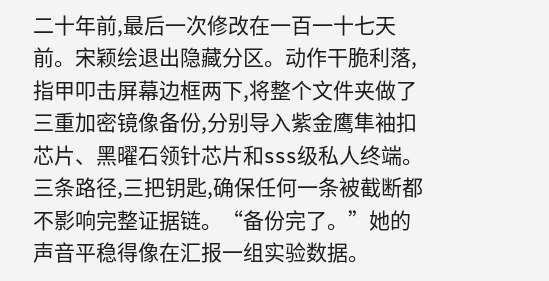二十年前,最后一次修改在一百一十七天前。宋颖绘退出隐藏分区。动作干脆利落,指甲叩击屏幕边框两下,将整个文件夹做了三重加密镜像备份,分别导入紫金鹰隼袖扣芯片、黑曜石领针芯片和sss级私人终端。三条路径,三把钥匙,确保任何一条被截断都不影响完整证据链。“备份完了。”她的声音平稳得像在汇报一组实验数据。